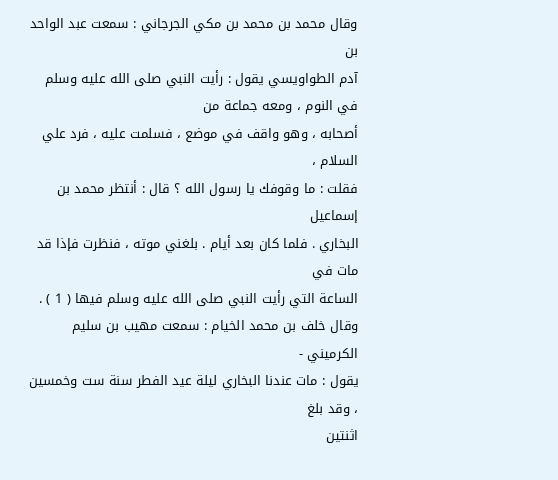وقال محمد بن محمد بن مكي الجرجاني : سمعت عبد الواحد بن
آدم الطواويسي يقول : رأيت النبي صلى الله عليه وسلم في النوم ، ومعه جماعة من
أصحابه ، وهو واقف في موضع ، فسلمت عليه ، فرد علي السلام ،
فقلت : ما وقوفك يا رسول الله ؟ قال : أنتظر محمد بن إسماعيل
البخاري . فلما كان بعد أيام . بلغني موته ، فنظرت فإذا قد مات في
الساعة التي رأيت النبي صلى الله عليه وسلم فيها ( 1 ) .
وقال خلف بن محمد الخيام : سمعت مهيب بن سليم الكرميني -
يقول : مات عندنا البخاري ليلة عيد الفطر سنة ست وخمسين ، وقد بلغ
اثنتين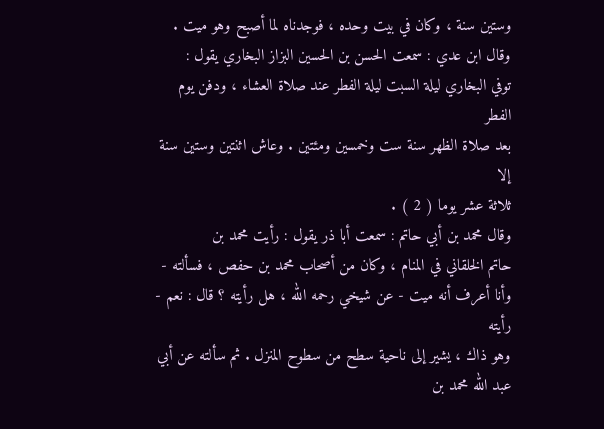وستين سنة ، وكان في بيت وحده ، فوجدناه لما أصبح وهو ميت .
وقال ابن عدي : سمعت الحسن بن الحسين البزاز البخاري يقول :
توفي البخاري ليلة السبت ليلة الفطر عند صلاة العشاء ، ودفن يوم الفطر
بعد صلاة الظهر سنة ست وخمسين ومئتين . وعاش اثنتين وستين سنة إلا
ثلاثة عشر يوما ( 2 ) .
وقال محمد بن أبي حاتم : سمعت أبا ذر يقول : رأيت محمد بن
حاتم الخلقاني في المنام ، وكان من أصحاب محمد بن حفص ، فسألته -
وأنا أعرف أنه ميت - عن شيخي رحمه الله ، هل رأيته ؟ قال : نعم - رأيته
وهو ذاك ، يشير إلى ناحية سطح من سطوح المنزل . ثم سألته عن أبي
عبد الله محمد بن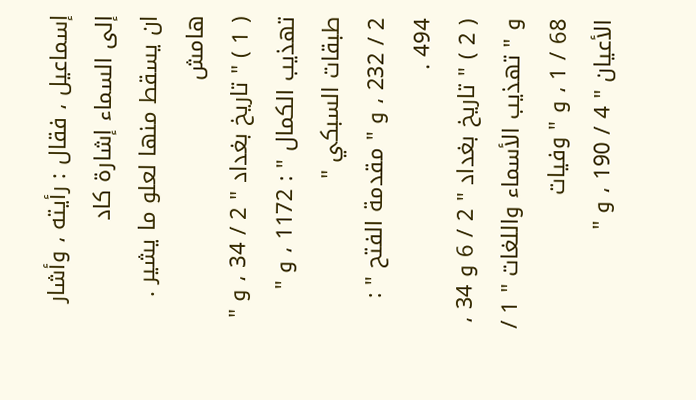إسماعيل ، فقال : رأيته ، وأشار إلى السماء إشارة كاد
ان يسقط منها لعلو ما يشير .
هامش
( 1 ) " تاريخ بغداد " 2 / 34 ، و " تهذيب الكمال " : 1172 ، و " طبقات السبكي "
2 / 232 ، و " مقدمة الفتح " : 494 .
( 2 ) " تاريخ بغداد " 2 / 6 و 34 ، و " تهذيب الأسماء واللغات " 1 / 68 / 1 ، و " وفيات
الأعيان " 4 / 190 ، و "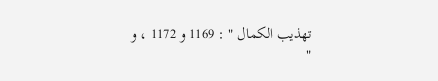تهذيب الكمال " : 1169 و 1172 ، و "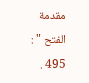مقدمة الفتح " : 495 .